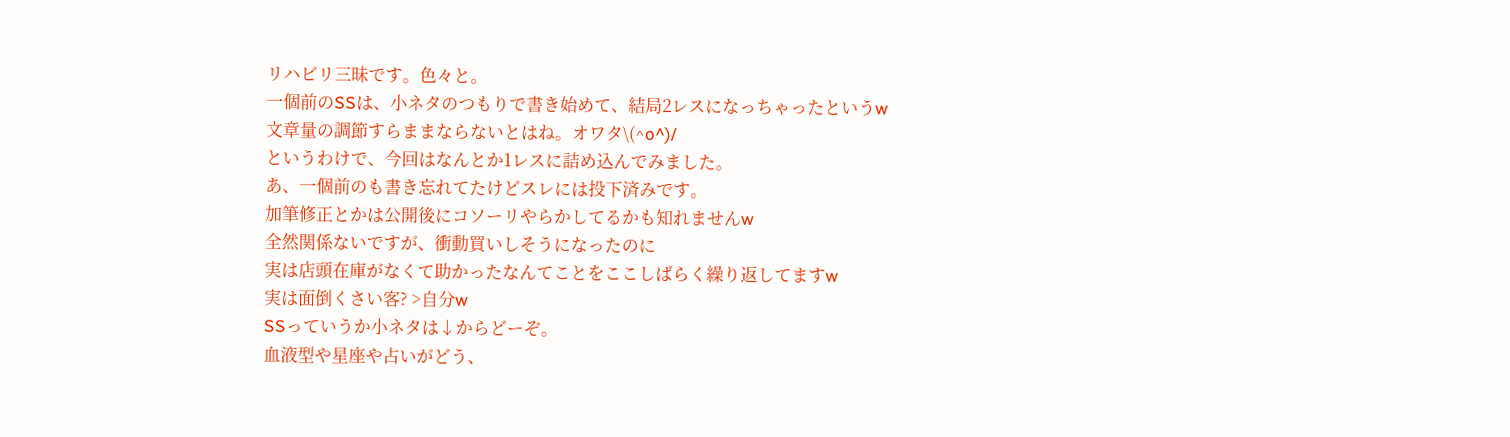リハビリ三昧です。色々と。
一個前のSSは、小ネタのつもりで書き始めて、結局2レスになっちゃったというw
文章量の調節すらままならないとはね。オワタ\(^o^)/
というわけで、今回はなんとか1レスに詰め込んでみました。
あ、一個前のも書き忘れてたけどスレには投下済みです。
加筆修正とかは公開後にコソーリやらかしてるかも知れませんw
全然関係ないですが、衝動買いしそうになったのに
実は店頭在庫がなくて助かったなんてことをここしばらく繰り返してますw
実は面倒くさい客? >自分w
SSっていうか小ネタは↓からどーぞ。
血液型や星座や占いがどう、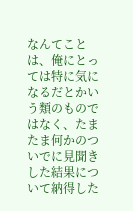なんてことは、俺にとっては特に気になるだとかいう類のものではなく、たまたま何かのついでに見聞きした結果について納得した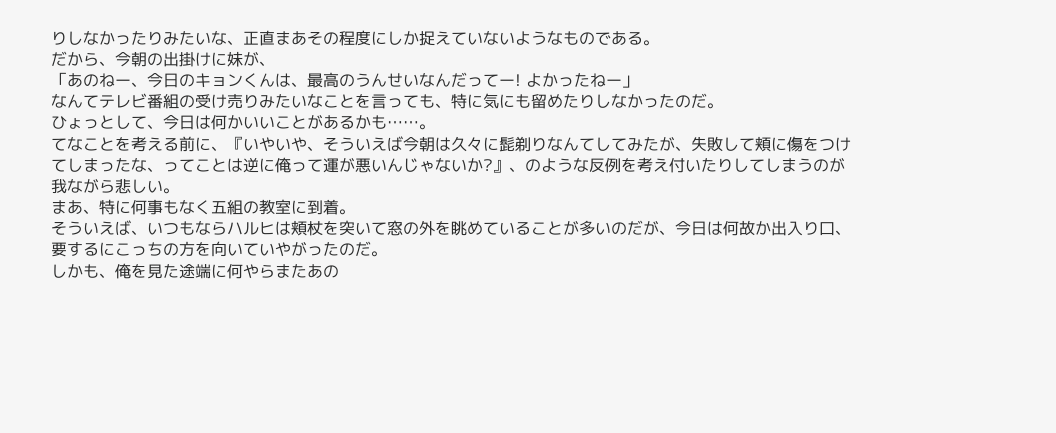りしなかったりみたいな、正直まあその程度にしか捉えていないようなものである。
だから、今朝の出掛けに妹が、
「あのねー、今日のキョンくんは、最高のうんせいなんだってー! よかったねー」
なんてテレビ番組の受け売りみたいなことを言っても、特に気にも留めたりしなかったのだ。
ひょっとして、今日は何かいいことがあるかも……。
てなことを考える前に、『いやいや、そういえば今朝は久々に髭剃りなんてしてみたが、失敗して頬に傷をつけてしまったな、ってことは逆に俺って運が悪いんじゃないか?』、のような反例を考え付いたりしてしまうのが我ながら悲しい。
まあ、特に何事もなく五組の教室に到着。
そういえば、いつもならハルヒは頬杖を突いて窓の外を眺めていることが多いのだが、今日は何故か出入り口、要するにこっちの方を向いていやがったのだ。
しかも、俺を見た途端に何やらまたあの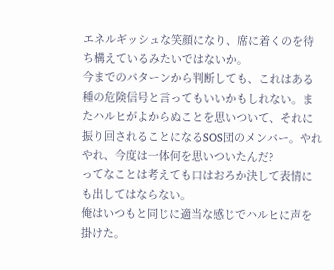エネルギッシュな笑顔になり、席に着くのを待ち構えているみたいではないか。
今までのパターンから判断しても、これはある種の危険信号と言ってもいいかもしれない。またハルヒがよからぬことを思いついて、それに振り回されることになるSOS団のメンバー。やれやれ、今度は一体何を思いついたんだ?
ってなことは考えても口はおろか決して表情にも出してはならない。
俺はいつもと同じに適当な感じでハルヒに声を掛けた。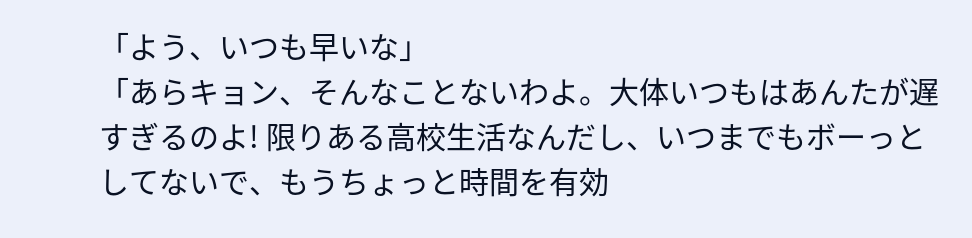「よう、いつも早いな」
「あらキョン、そんなことないわよ。大体いつもはあんたが遅すぎるのよ! 限りある高校生活なんだし、いつまでもボーっとしてないで、もうちょっと時間を有効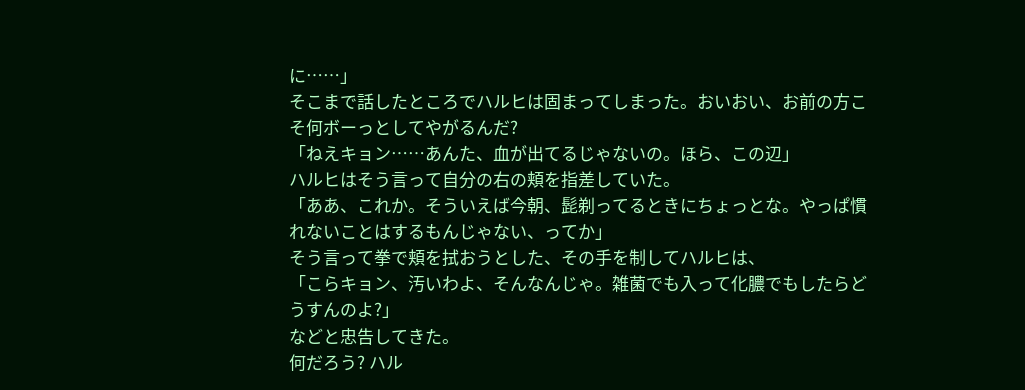に……」
そこまで話したところでハルヒは固まってしまった。おいおい、お前の方こそ何ボーっとしてやがるんだ?
「ねえキョン……あんた、血が出てるじゃないの。ほら、この辺」
ハルヒはそう言って自分の右の頬を指差していた。
「ああ、これか。そういえば今朝、髭剃ってるときにちょっとな。やっぱ慣れないことはするもんじゃない、ってか」
そう言って拳で頬を拭おうとした、その手を制してハルヒは、
「こらキョン、汚いわよ、そんなんじゃ。雑菌でも入って化膿でもしたらどうすんのよ?」
などと忠告してきた。
何だろう? ハル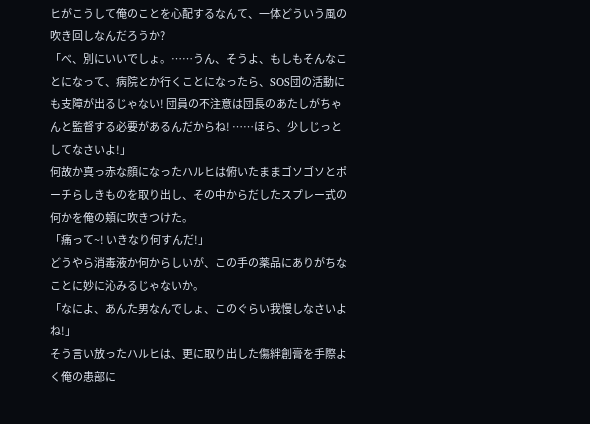ヒがこうして俺のことを心配するなんて、一体どういう風の吹き回しなんだろうか?
「べ、別にいいでしょ。……うん、そうよ、もしもそんなことになって、病院とか行くことになったら、SOS団の活動にも支障が出るじゃない! 団員の不注意は団長のあたしがちゃんと監督する必要があるんだからね! ……ほら、少しじっとしてなさいよ!」
何故か真っ赤な顔になったハルヒは俯いたままゴソゴソとポーチらしきものを取り出し、その中からだしたスプレー式の何かを俺の頬に吹きつけた。
「痛って~! いきなり何すんだ!」
どうやら消毒液か何からしいが、この手の薬品にありがちなことに妙に沁みるじゃないか。
「なによ、あんた男なんでしょ、このぐらい我慢しなさいよね!」
そう言い放ったハルヒは、更に取り出した傷絆創膏を手際よく俺の患部に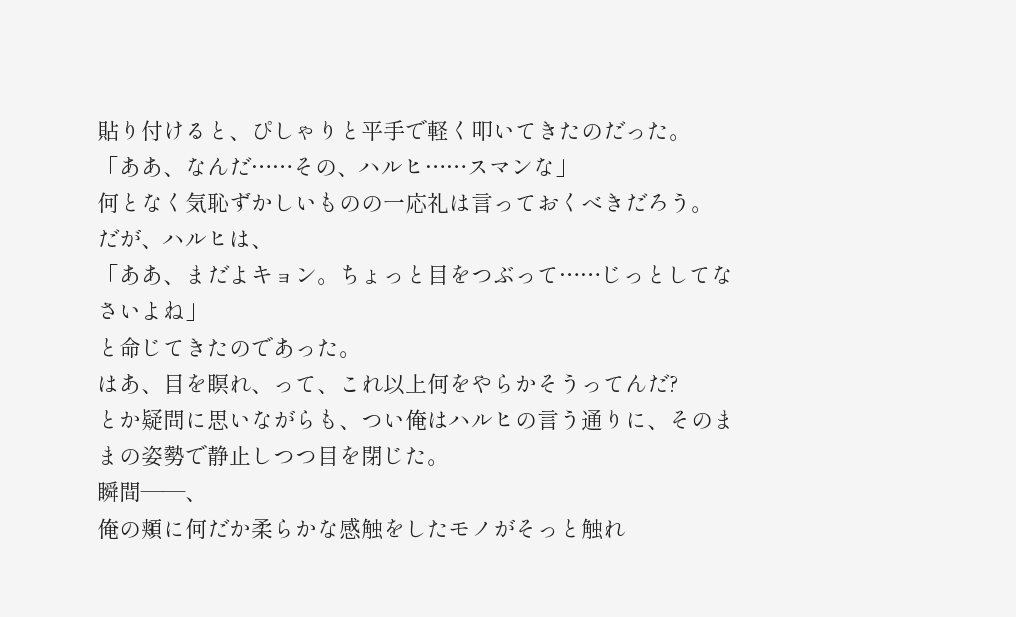貼り付けると、ぴしゃりと平手で軽く叩いてきたのだった。
「ああ、なんだ……その、ハルヒ……スマンな」
何となく気恥ずかしいものの一応礼は言っておくべきだろう。
だが、ハルヒは、
「ああ、まだよキョン。ちょっと目をつぶって……じっとしてなさいよね」
と命じてきたのであった。
はあ、目を瞑れ、って、これ以上何をやらかそうってんだ?
とか疑問に思いながらも、つい俺はハルヒの言う通りに、そのままの姿勢で静止しつつ目を閉じた。
瞬間――、
俺の頬に何だか柔らかな感触をしたモノがそっと触れ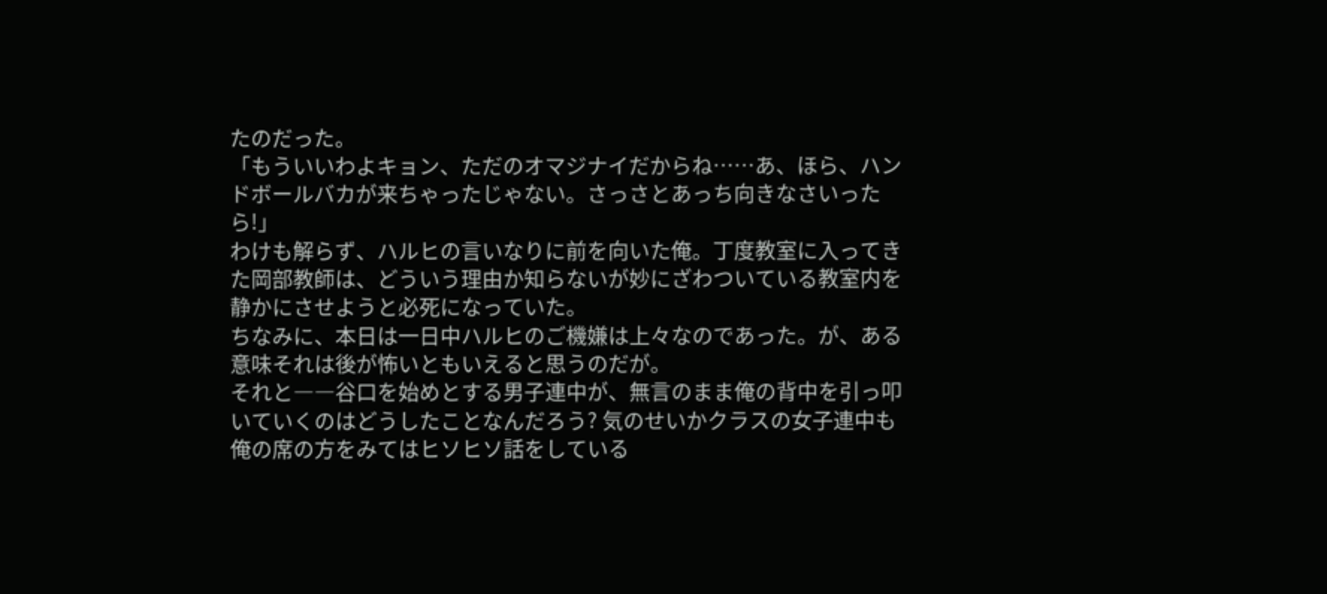たのだった。
「もういいわよキョン、ただのオマジナイだからね……あ、ほら、ハンドボールバカが来ちゃったじゃない。さっさとあっち向きなさいったら!」
わけも解らず、ハルヒの言いなりに前を向いた俺。丁度教室に入ってきた岡部教師は、どういう理由か知らないが妙にざわついている教室内を静かにさせようと必死になっていた。
ちなみに、本日は一日中ハルヒのご機嫌は上々なのであった。が、ある意味それは後が怖いともいえると思うのだが。
それと――谷口を始めとする男子連中が、無言のまま俺の背中を引っ叩いていくのはどうしたことなんだろう? 気のせいかクラスの女子連中も俺の席の方をみてはヒソヒソ話をしている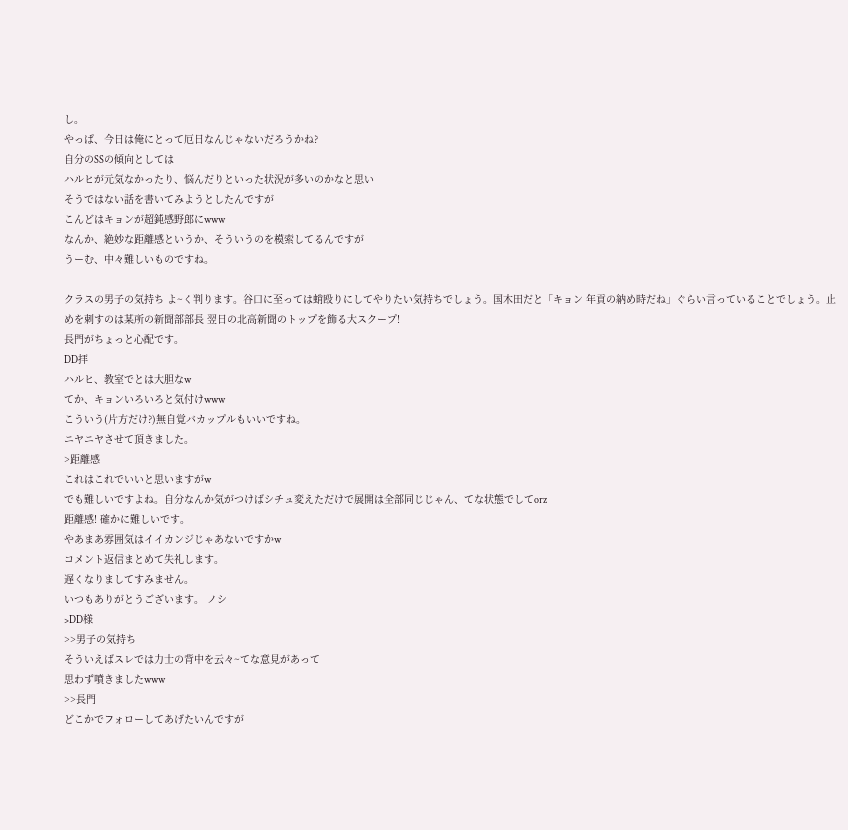し。
やっぱ、今日は俺にとって厄日なんじゃないだろうかね?
自分のSSの傾向としては
ハルヒが元気なかったり、悩んだりといった状況が多いのかなと思い
そうではない話を書いてみようとしたんですが
こんどはキョンが超鈍感野郎にwww
なんか、絶妙な距離感というか、そういうのを模索してるんですが
うーむ、中々難しいものですね。

クラスの男子の気持ち よ~く判ります。谷口に至っては蛸殴りにしてやりたい気持ちでしょう。国木田だと「キョン 年貢の納め時だね」ぐらい言っていることでしょう。止めを刺すのは某所の新聞部部長 翌日の北高新聞のトップを飾る大スクープ!
長門がちょっと心配です。
DD拝
ハルヒ、教室でとは大胆なw
てか、キョンいろいろと気付けwww
こういう(片方だけ?)無自覚バカップルもいいですね。
ニヤニヤさせて頂きました。
>距離感
これはこれでいいと思いますがw
でも難しいですよね。自分なんか気がつけばシチュ変えただけで展開は全部同じじゃん、てな状態でしてorz
距離感! 確かに難しいです。
やあまあ雰囲気はイイカンジじゃあないですかw
コメント返信まとめて失礼します。
遅くなりましてすみません。
いつもありがとうございます。 ノシ
>DD様
>>男子の気持ち
そういえばスレでは力士の背中を云々~てな意見があって
思わず噴きましたwww
>>長門
どこかでフォローしてあげたいんですが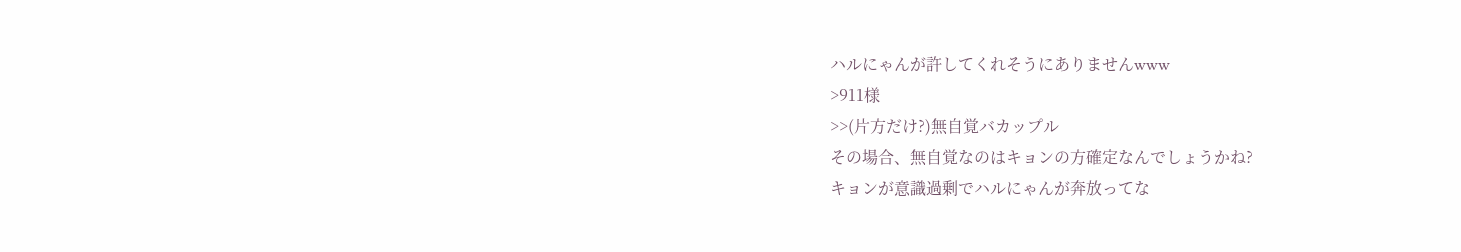ハルにゃんが許してくれそうにありませんwww
>911様
>>(片方だけ?)無自覚バカップル
その場合、無自覚なのはキョンの方確定なんでしょうかね?
キョンが意識過剰でハルにゃんが奔放ってな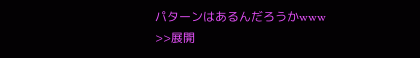パターンはあるんだろうかwww
>>展開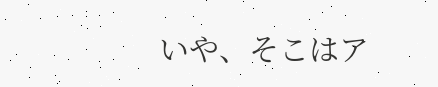いや、そこはア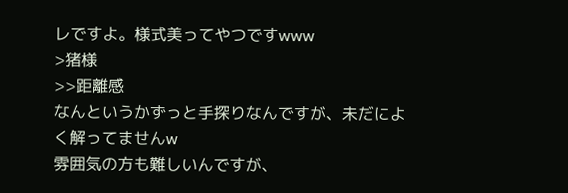レですよ。様式美ってやつですwww
>猪様
>>距離感
なんというかずっと手探りなんですが、未だによく解ってませんw
雰囲気の方も難しいんですが、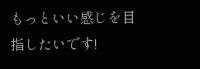もっといい感じを目指したいです!